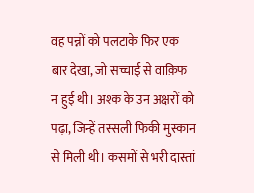वह पन्नों को पलटाके फिर एक बार देखा, जो सच्चाई से वाक़िफ न हुई थी। अश्क के उन अक्षरों को पढ़ा, जिन्हें तस्सली फिकी मुस्कान से मिली थी। कसमों से भरी दास्तां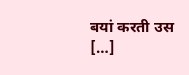बयां करती उस […]